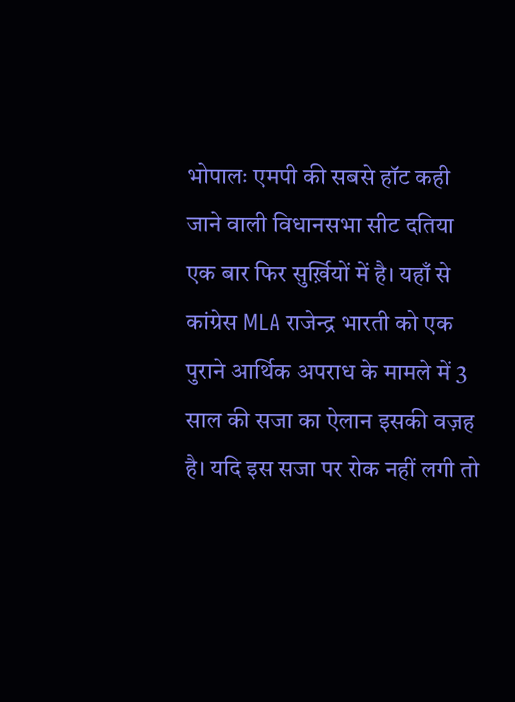भोपालः एमपी की सबसे हॉट कही जाने वाली विधानसभा सीट दतिया एक बार फिर सुर्ख़ियों में है। यहाँ से कांग्रेस MLA राजेन्द्र भारती को एक पुराने आर्थिक अपराध के मामले में 3 साल की सजा का ऐलान इसकी वज़ह है। यदि इस सजा पर रोक नहीं लगी तो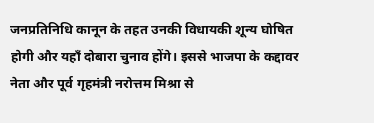जनप्रतिनिधि कानून के तहत उनकी विधायकी शून्य घोषित होगी और यहाँ दोबारा चुनाव होंगे। इससे भाजपा के कद्दावर नेता और पूर्व गृहमंत्री नरोत्तम मिश्रा से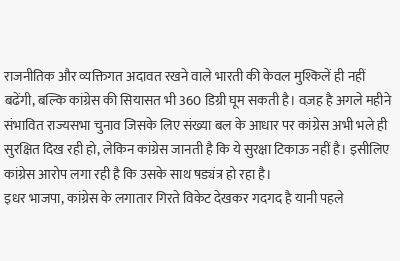राजनीतिक और व्यक्तिगत अदावत रखने वाले भारती की केवल मुश्किलें ही नहीं बढेंगी, बल्कि कांग्रेस की सियासत भी 360 डिग्री घूम सकती है। वज़ह है अगले महीने संभावित राज्यसभा चुनाव जिसके लिए संख्या बल के आधार पर कांग्रेस अभी भले ही सुरक्षित दिख रही हो, लेकिन कांग्रेस जानती है कि ये सुरक्षा टिकाऊ नहीं है। इसीलिए कांग्रेस आरोप लगा रही है कि उसके साथ षड्यंत्र हो रहा है।
इधर भाजपा, कांग्रेस के लगातार गिरते विकेट देखकर गदगद है यानी पहले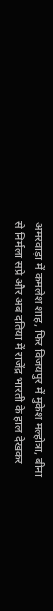अमरवाड़ा में कमलेश शाह, फिर विजयपुर में मुकेश मल्होत्रा, बीना से निर्मला सप्रे और अब दतिया में राजेंद्र भारती के हाल देखकर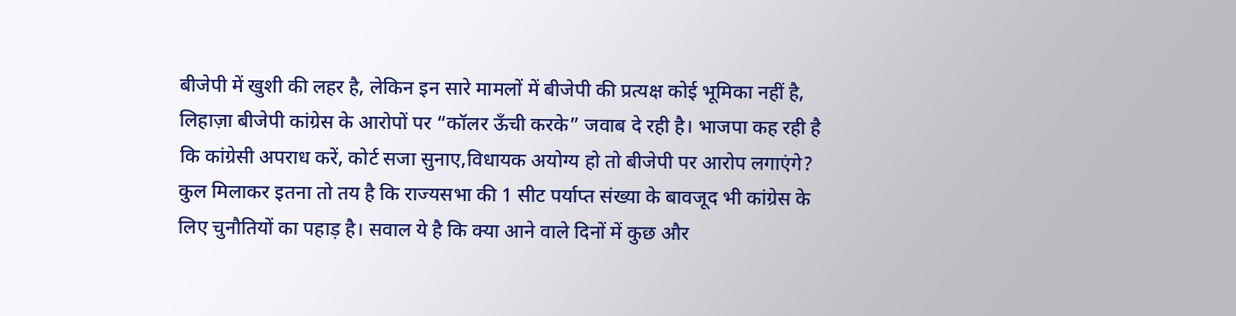बीजेपी में खुशी की लहर है, लेकिन इन सारे मामलों में बीजेपी की प्रत्यक्ष कोई भूमिका नहीं है, लिहाज़ा बीजेपी कांग्रेस के आरोपों पर “कॉलर ऊँची करके” जवाब दे रही है। भाजपा कह रही है कि कांग्रेसी अपराध करें, कोर्ट सजा सुनाए,विधायक अयोग्य हो तो बीजेपी पर आरोप लगाएंगे?
कुल मिलाकर इतना तो तय है कि राज्यसभा की 1 सीट पर्याप्त संख्या के बावजूद भी कांग्रेस के लिए चुनौतियों का पहाड़ है। सवाल ये है कि क्या आने वाले दिनों में कुछ और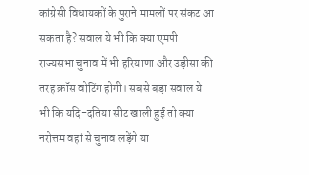कांग्रेसी विधायकों के पुराने मामलों पर संकट आ सकता है? सवाल ये भी कि क्या एमपी राज्यसभा चुनाव में भी हरियाणा और उड़ीसा की तरह क्रॉस वोटिंग होगी। सबसे बड़ा सवाल ये भी कि यदि-दतिया सीट खाली हुई तो क्या नरोत्तम वहां से चुनाव लड़ेंगे या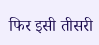फिर इसी तीसरी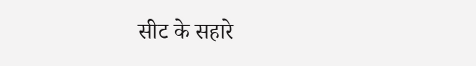सीट के सहारे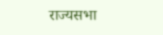राज्यसभा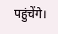पहुंचेंगे।